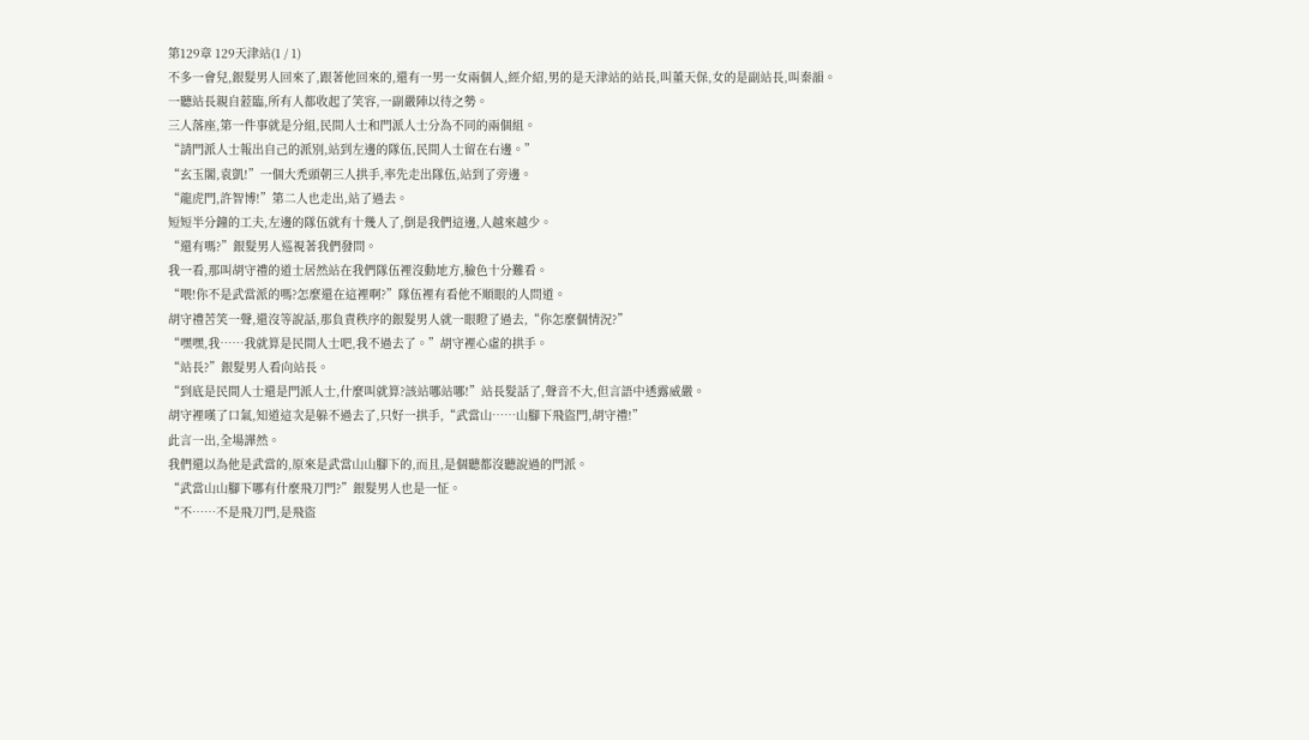第129章 129天津站(1 / 1)
不多一會兒,銀髮男人回來了,跟著他回來的,還有一男一女兩個人,經介紹,男的是天津站的站長,叫董天保,女的是副站長,叫秦韻。
一聽站長親自蒞臨,所有人都收起了笑容,一副嚴陣以待之勢。
三人落座,第一件事就是分組,民間人士和門派人士分為不同的兩個組。
“請門派人士報出自己的派別,站到左邊的隊伍,民間人士留在右邊。”
“玄玉閣,袁凱!”一個大禿頭朝三人拱手,率先走出隊伍,站到了旁邊。
“龍虎門,許智博!”第二人也走出,站了過去。
短短半分鐘的工夫,左邊的隊伍就有十幾人了,倒是我們這邊,人越來越少。
“還有嗎?”銀髮男人巡視著我們發問。
我一看,那叫胡守禮的道士居然站在我們隊伍裡沒動地方,臉色十分難看。
“喂!你不是武當派的嗎?怎麼還在這裡啊?”隊伍裡有看他不順眼的人問道。
胡守禮苦笑一聲,還沒等說話,那負責秩序的銀髮男人就一眼瞪了過去,“你怎麼個情況?”
“嘿嘿,我……我就算是民間人士吧,我不過去了。”胡守裡心虛的拱手。
“站長?”銀髮男人看向站長。
“到底是民間人士還是門派人士,什麼叫就算?該站哪站哪!”站長髮話了,聲音不大,但言語中透露威嚴。
胡守裡嘆了口氣,知道這次是躲不過去了,只好一拱手,“武當山……山腳下飛盜門,胡守禮!”
此言一出,全場譁然。
我們還以為他是武當的,原來是武當山山腳下的,而且,是個聽都沒聽說過的門派。
“武當山山腳下哪有什麼飛刀門?”銀髮男人也是一怔。
“不……不是飛刀門,是飛盜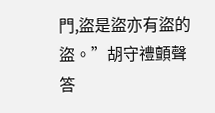門,盜是盜亦有盜的盜。”胡守禮顫聲答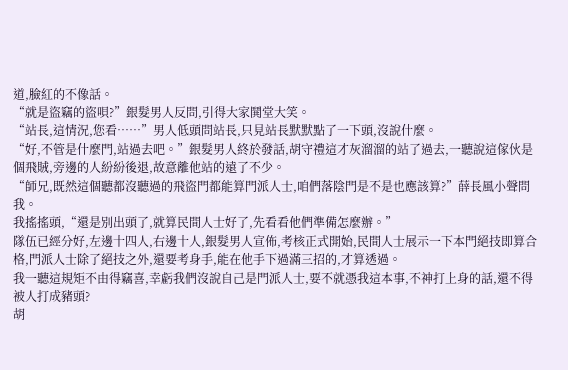道,臉紅的不像話。
“就是盜竊的盜唄?”銀髮男人反問,引得大家鬨堂大笑。
“站長,這情況,您看……”男人低頭問站長,只見站長默默點了一下頭,沒說什麼。
“好,不管是什麼門,站過去吧。”銀髮男人終於發話,胡守禮這才灰溜溜的站了過去,一聽說這傢伙是個飛賊,旁邊的人紛紛後退,故意離他站的遠了不少。
“師兄,既然這個聽都沒聽過的飛盜門都能算門派人士,咱們落陰門是不是也應該算?”薛長風小聲問我。
我搖搖頭,“還是別出頭了,就算民間人士好了,先看看他們準備怎麼辦。”
隊伍已經分好,左邊十四人,右邊十人,銀髮男人宣佈,考核正式開始,民間人士展示一下本門絕技即算合格,門派人士除了絕技之外,還要考身手,能在他手下過滿三招的,才算透過。
我一聽這規矩不由得竊喜,幸虧我們沒說自己是門派人士,要不就憑我這本事,不神打上身的話,還不得被人打成豬頭?
胡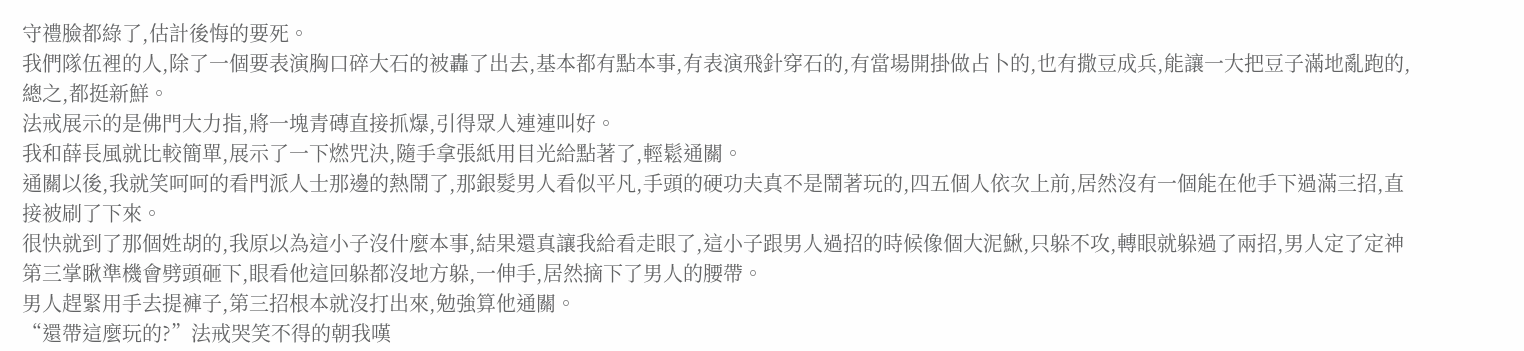守禮臉都綠了,估計後悔的要死。
我們隊伍裡的人,除了一個要表演胸口碎大石的被轟了出去,基本都有點本事,有表演飛針穿石的,有當場開掛做占卜的,也有撒豆成兵,能讓一大把豆子滿地亂跑的,總之,都挺新鮮。
法戒展示的是佛門大力指,將一塊青磚直接抓爆,引得眾人連連叫好。
我和薛長風就比較簡單,展示了一下燃咒決,隨手拿張紙用目光給點著了,輕鬆通關。
通關以後,我就笑呵呵的看門派人士那邊的熱鬧了,那銀髮男人看似平凡,手頭的硬功夫真不是鬧著玩的,四五個人依次上前,居然沒有一個能在他手下過滿三招,直接被刷了下來。
很快就到了那個姓胡的,我原以為這小子沒什麼本事,結果還真讓我給看走眼了,這小子跟男人過招的時候像個大泥鰍,只躲不攻,轉眼就躲過了兩招,男人定了定神第三掌瞅準機會劈頭砸下,眼看他這回躲都沒地方躲,一伸手,居然摘下了男人的腰帶。
男人趕緊用手去提褲子,第三招根本就沒打出來,勉強算他通關。
“還帶這麼玩的?”法戒哭笑不得的朝我嘆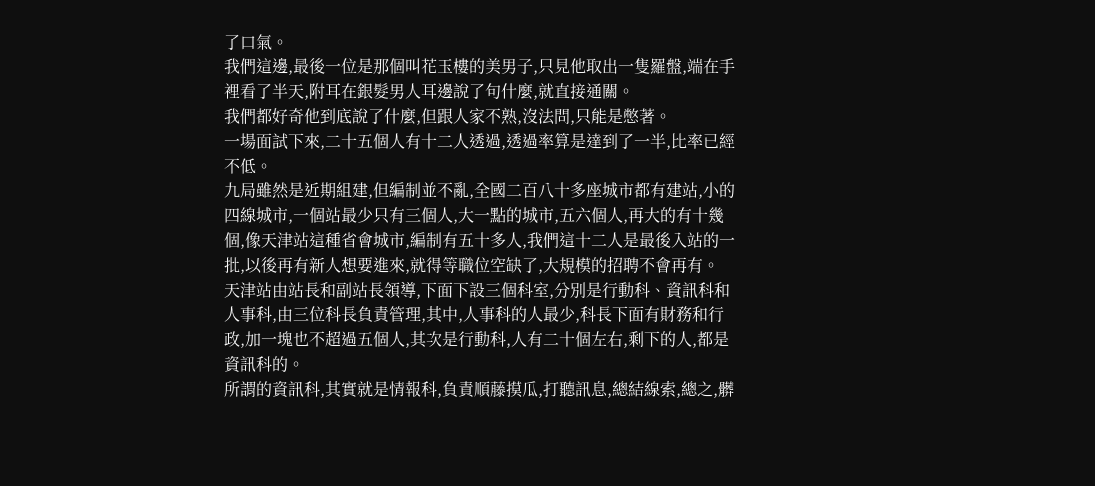了口氣。
我們這邊,最後一位是那個叫花玉樓的美男子,只見他取出一隻羅盤,端在手裡看了半天,附耳在銀髮男人耳邊說了句什麼,就直接通關。
我們都好奇他到底說了什麼,但跟人家不熟,沒法問,只能是憋著。
一場面試下來,二十五個人有十二人透過,透過率算是達到了一半,比率已經不低。
九局雖然是近期組建,但編制並不亂,全國二百八十多座城市都有建站,小的四線城市,一個站最少只有三個人,大一點的城市,五六個人,再大的有十幾個,像天津站這種省會城市,編制有五十多人,我們這十二人是最後入站的一批,以後再有新人想要進來,就得等職位空缺了,大規模的招聘不會再有。
天津站由站長和副站長領導,下面下設三個科室,分別是行動科、資訊科和人事科,由三位科長負責管理,其中,人事科的人最少,科長下面有財務和行政,加一塊也不超過五個人,其次是行動科,人有二十個左右,剩下的人,都是資訊科的。
所謂的資訊科,其實就是情報科,負責順藤摸瓜,打聽訊息,總結線索,總之,髒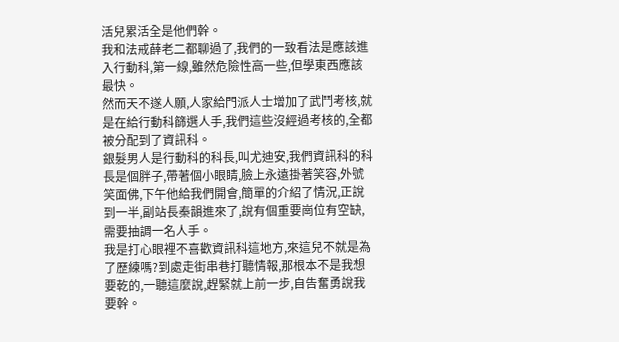活兒累活全是他們幹。
我和法戒薛老二都聊過了,我們的一致看法是應該進入行動科,第一線,雖然危險性高一些,但學東西應該最快。
然而天不遂人願,人家給門派人士增加了武鬥考核,就是在給行動科篩選人手,我們這些沒經過考核的,全都被分配到了資訊科。
銀髮男人是行動科的科長,叫尤迪安,我們資訊科的科長是個胖子,帶著個小眼睛,臉上永遠掛著笑容,外號笑面佛,下午他給我們開會,簡單的介紹了情況,正說到一半,副站長秦韻進來了,說有個重要崗位有空缺,需要抽調一名人手。
我是打心眼裡不喜歡資訊科這地方,來這兒不就是為了歷練嗎?到處走街串巷打聽情報,那根本不是我想要乾的,一聽這麼說,趕緊就上前一步,自告奮勇說我要幹。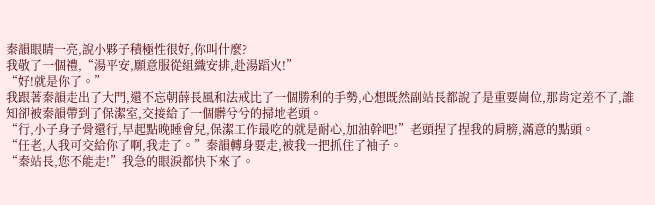秦韻眼睛一亮,說小夥子積極性很好,你叫什麼?
我敬了一個禮,“湯平安,願意服從組織安排,赴湯蹈火!”
“好!就是你了。”
我跟著秦韻走出了大門,還不忘朝薛長風和法戒比了一個勝利的手勢,心想既然副站長都說了是重要崗位,那肯定差不了,誰知卻被秦韻帶到了保潔室,交接給了一個髒兮兮的掃地老頭。
“行,小子身子骨還行,早起點晚睡會兒,保潔工作最吃的就是耐心,加油幹吧!”老頭捏了捏我的肩膀,滿意的點頭。
“任老,人我可交給你了啊,我走了。”秦韻轉身要走,被我一把抓住了袖子。
“秦站長,您不能走!”我急的眼淚都快下來了。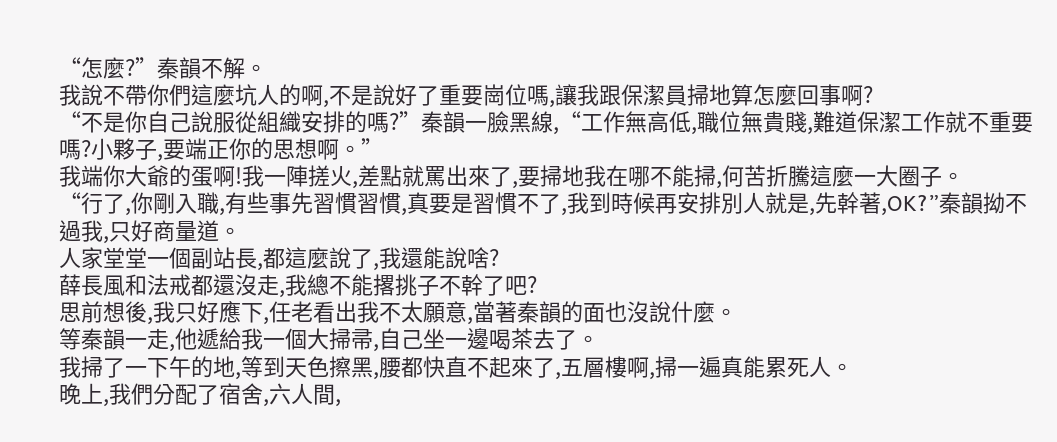“怎麼?”秦韻不解。
我說不帶你們這麼坑人的啊,不是說好了重要崗位嗎,讓我跟保潔員掃地算怎麼回事啊?
“不是你自己說服從組織安排的嗎?”秦韻一臉黑線,“工作無高低,職位無貴賤,難道保潔工作就不重要嗎?小夥子,要端正你的思想啊。”
我端你大爺的蛋啊!我一陣搓火,差點就罵出來了,要掃地我在哪不能掃,何苦折騰這麼一大圈子。
“行了,你剛入職,有些事先習慣習慣,真要是習慣不了,我到時候再安排別人就是,先幹著,OK?”秦韻拗不過我,只好商量道。
人家堂堂一個副站長,都這麼說了,我還能說啥?
薛長風和法戒都還沒走,我總不能撂挑子不幹了吧?
思前想後,我只好應下,任老看出我不太願意,當著秦韻的面也沒說什麼。
等秦韻一走,他遞給我一個大掃帚,自己坐一邊喝茶去了。
我掃了一下午的地,等到天色擦黑,腰都快直不起來了,五層樓啊,掃一遍真能累死人。
晚上,我們分配了宿舍,六人間,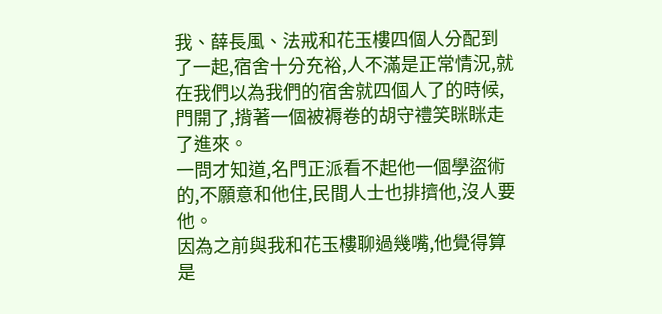我、薛長風、法戒和花玉樓四個人分配到了一起,宿舍十分充裕,人不滿是正常情況,就在我們以為我們的宿舍就四個人了的時候,門開了,揹著一個被褥卷的胡守禮笑眯眯走了進來。
一問才知道,名門正派看不起他一個學盜術的,不願意和他住,民間人士也排擠他,沒人要他。
因為之前與我和花玉樓聊過幾嘴,他覺得算是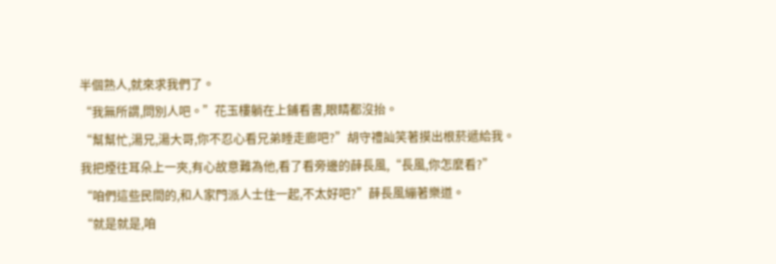半個熟人,就來求我們了。
“我無所謂,問別人吧。”花玉樓躺在上鋪看書,眼睛都沒抬。
“幫幫忙,湯兄,湯大哥,你不忍心看兄弟睡走廊吧?”胡守禮訕笑著摸出根菸遞給我。
我把煙往耳朵上一夾,有心故意難為他,看了看旁邊的薛長風,“長風,你怎麼看?”
“咱們這些民間的,和人家門派人士住一起,不太好吧?”薛長風繃著樂道。
“就是就是,咱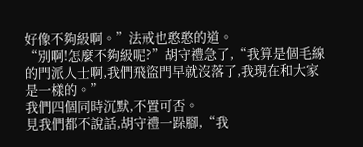好像不夠級啊。”法戒也憨憨的道。
“別啊!怎麼不夠級呢?”胡守禮急了,“我算是個毛線的門派人士啊,我們飛盜門早就沒落了,我現在和大家是一樣的。”
我們四個同時沉默,不置可否。
見我們都不說話,胡守禮一跺腳,“我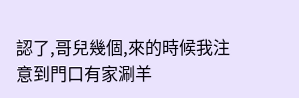認了,哥兒幾個,來的時候我注意到門口有家涮羊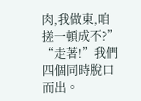肉,我做東,咱搓一頓成不?”
“走著!”我們四個同時脫口而出。